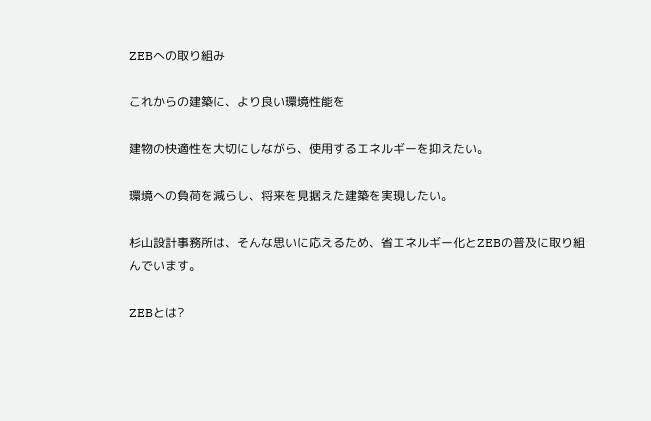ZEBへの取り組み

これからの建築に、より良い環境性能を

建物の快適性を大切にしながら、使用するエネルギーを抑えたい。

環境への負荷を減らし、将来を見据えた建築を実現したい。

杉山設計事務所は、そんな思いに応えるため、省エネルギー化とZEBの普及に取り組んでいます。

ZEBとは?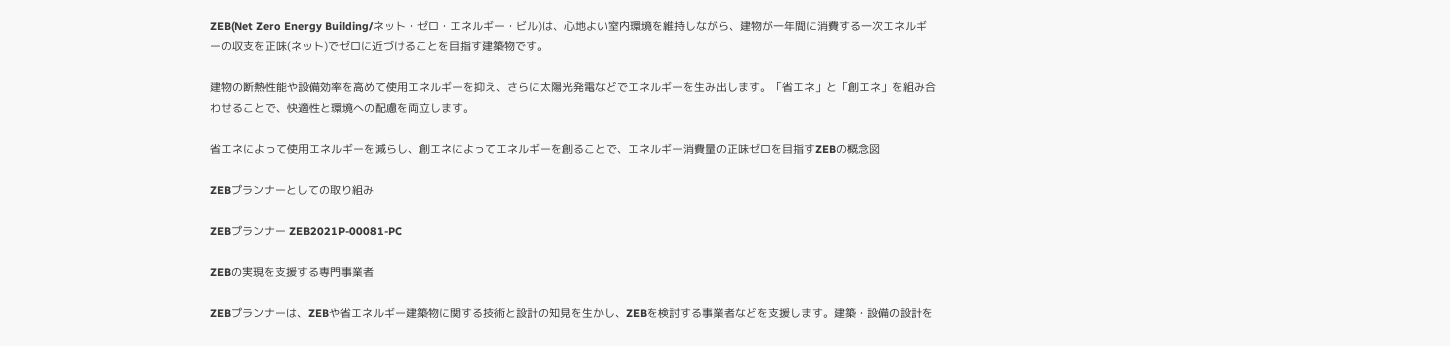ZEB(Net Zero Energy Building/ネット・ゼロ・エネルギー・ビル)は、心地よい室内環境を維持しながら、建物が一年間に消費する一次エネルギーの収支を正味(ネット)でゼロに近づけることを目指す建築物です。

建物の断熱性能や設備効率を高めて使用エネルギーを抑え、さらに太陽光発電などでエネルギーを生み出します。「省エネ」と「創エネ」を組み合わせることで、快適性と環境への配慮を両立します。

省エネによって使用エネルギーを減らし、創エネによってエネルギーを創ることで、エネルギー消費量の正味ゼロを目指すZEBの概念図

ZEBプランナーとしての取り組み

ZEBプランナー ZEB2021P-00081-PC

ZEBの実現を支援する専門事業者

ZEBプランナーは、ZEBや省エネルギー建築物に関する技術と設計の知見を生かし、ZEBを検討する事業者などを支援します。建築・設備の設計を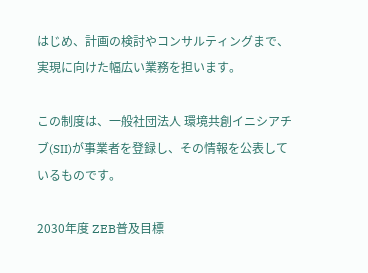はじめ、計画の検討やコンサルティングまで、実現に向けた幅広い業務を担います。

この制度は、一般社団法人 環境共創イニシアチブ(SII)が事業者を登録し、その情報を公表しているものです。

2030年度 ZEB普及目標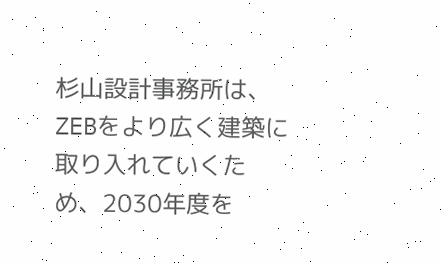杉山設計事務所は、ZEBをより広く建築に取り入れていくため、2030年度を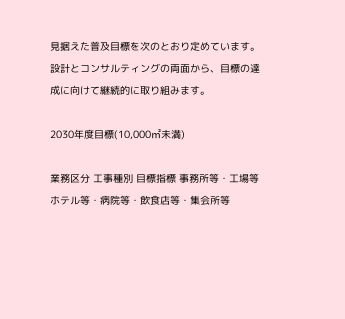見据えた普及目標を次のとおり定めています。設計とコンサルティングの両面から、目標の達成に向けて継続的に取り組みます。

2030年度目標(10,000㎡未満)

業務区分 工事種別 目標指標 事務所等・工場等 ホテル等・病院等・飲食店等・集会所等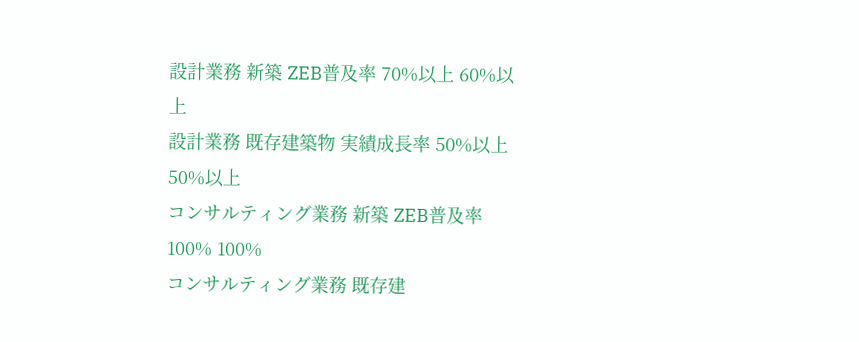設計業務 新築 ZEB普及率 70%以上 60%以上
設計業務 既存建築物 実績成長率 50%以上 50%以上
コンサルティング業務 新築 ZEB普及率 100% 100%
コンサルティング業務 既存建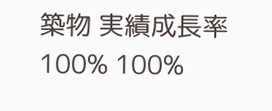築物 実績成長率 100% 100%